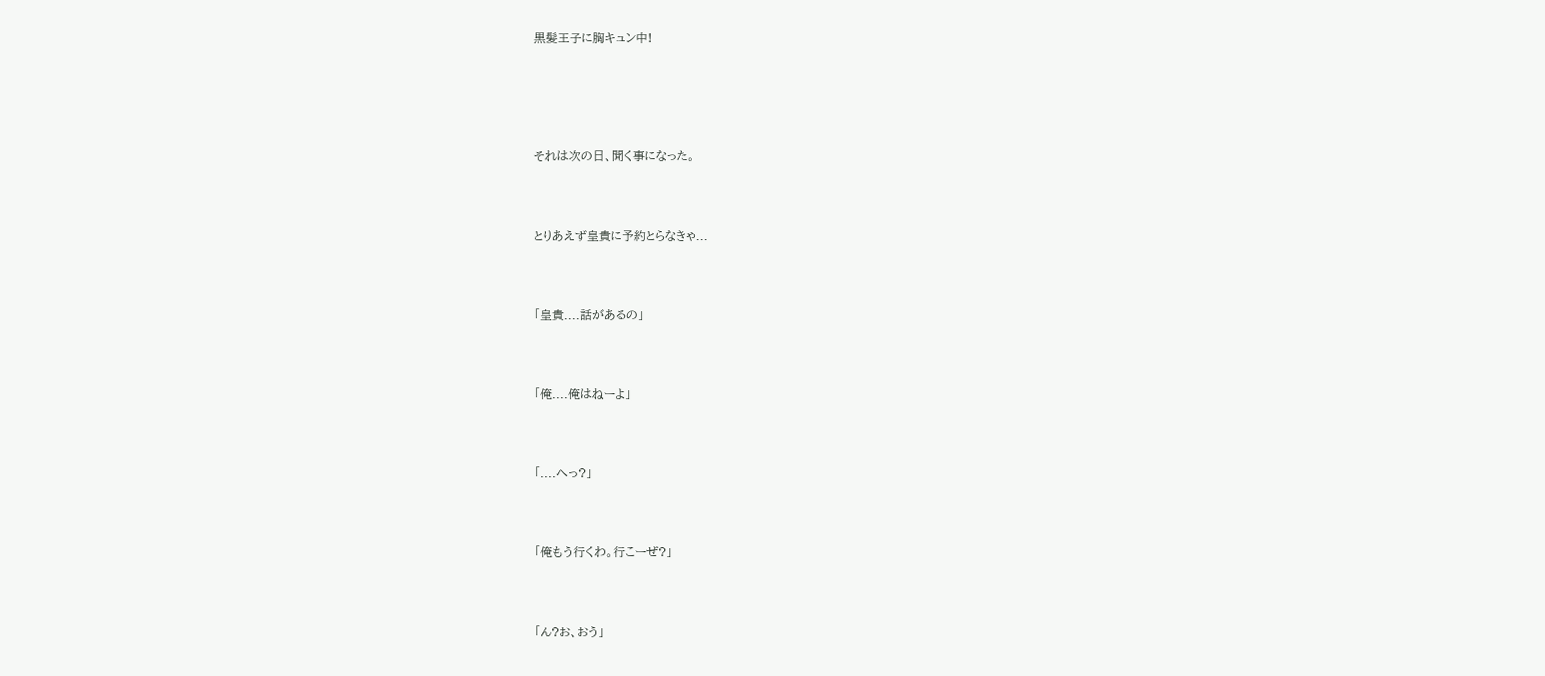黒髪王子に胸キュン中!





それは次の日、聞く事になった。



とりあえず皇貴に予約とらなきゃ...



「皇貴....話があるの」



「俺....俺はねーよ」



「....へっ?」



「俺もう行くわ。行こーぜ?」



「ん?お、おう」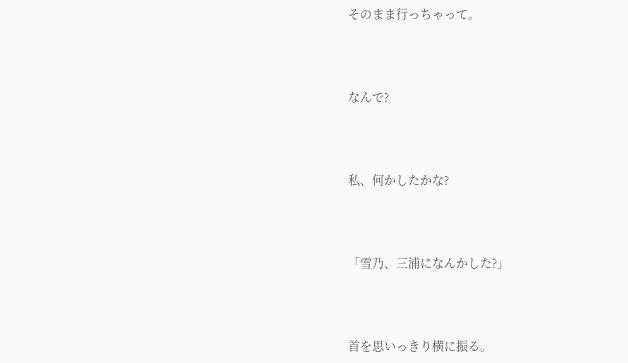そのまま行っちゃって。



なんで?



私、何かしたかな?



「雪乃、三浦になんかした?」



首を思いっきり横に振る。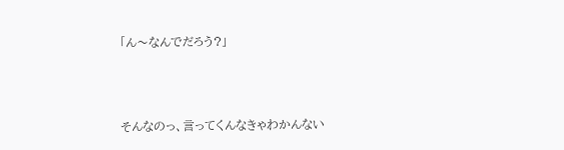「ん〜なんでだろう?」



そんなのっ、言ってくんなきゃわかんない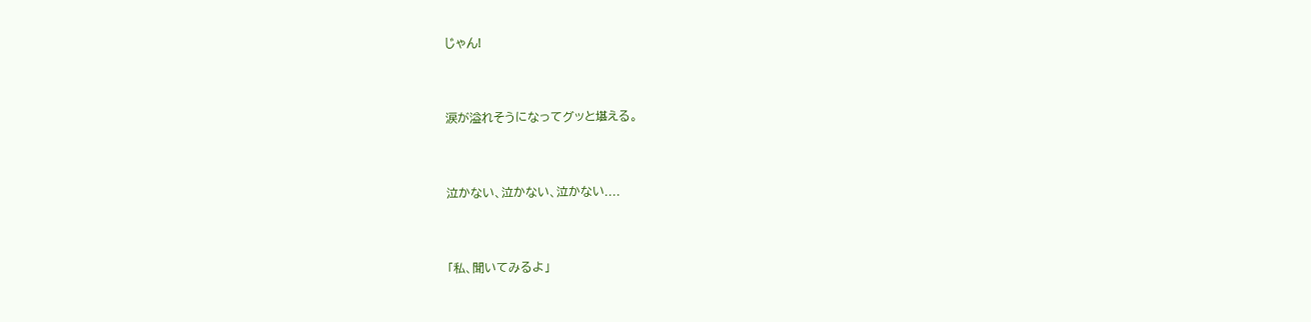じゃん!



涙が溢れそうになってグッと堪える。



泣かない、泣かない、泣かない....



「私、聞いてみるよ」